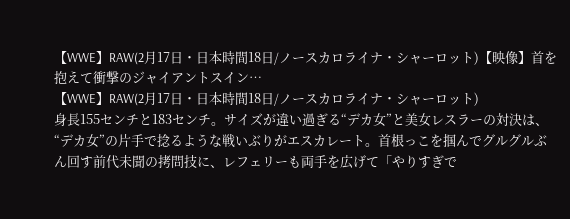【WWE】RAW(2月17日・日本時間18日/ノースカロライナ・シャーロット)【映像】首を抱えて衝撃のジャイアントスイン…
【WWE】RAW(2月17日・日本時間18日/ノースカロライナ・シャーロット)
身長155センチと183センチ。サイズが違い過ぎる“デカ女”と美女レスラーの対決は、“デカ女”の片手で捻るような戦いぶりがエスカレート。首根っこを掴んでグルグルぶん回す前代未聞の拷問技に、レフェリーも両手を広げて「やりすぎで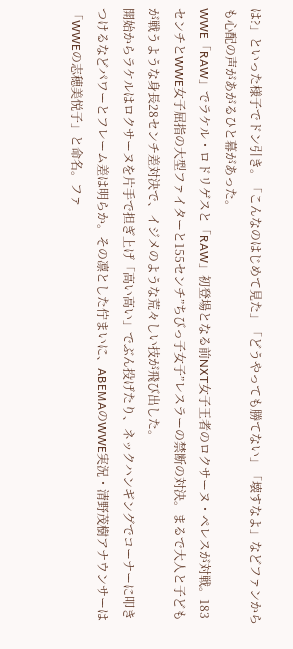は?」といった様子でドン引き。「こんなのはじめて見た」「どうやっても勝てない」「壊すなよ」などファンからも心配の声があがるひと幕があった。
WWE「RAW」でラケル・ロドリゲスと「RAW」初登場となる前NXT女子王者のロクサーヌ・ペレスが対戦。183センチとWWE女子屈指の大型ファイターと155センチ”ちびっ子女子”レスラーの禁断の対決。まるで大人と子どもが戦うような身長28センチ差対決で、イジメのような荒々しい技が飛び出した。
開始からラケルはロクサーヌを片手で担ぎ上げ「高い高い」でぶん投げたり、ネックハンギングでコーナーに叩きつけるなどパワーとフレーム差は明らか。その凛とした佇まいに、ABEMAのWWE実況・清野茂樹アナウンサーは「WWEの志穂美悦子」と命名。ファ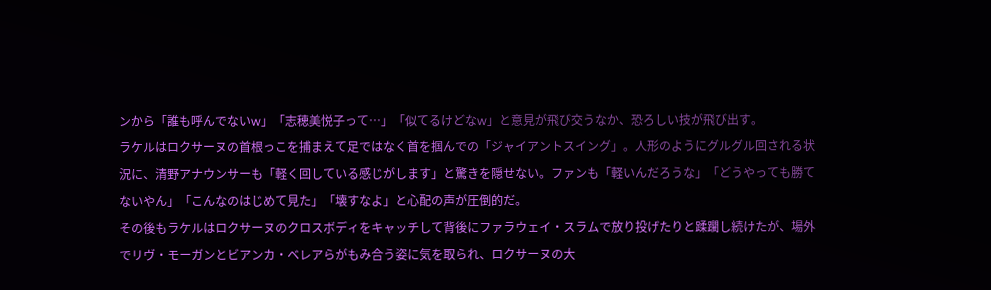ンから「誰も呼んでないw」「志穂美悦子って…」「似てるけどなw」と意見が飛び交うなか、恐ろしい技が飛び出す。
ラケルはロクサーヌの首根っこを捕まえて足ではなく首を掴んでの「ジャイアントスイング」。人形のようにグルグル回される状況に、清野アナウンサーも「軽く回している感じがします」と驚きを隠せない。ファンも「軽いんだろうな」「どうやっても勝てないやん」「こんなのはじめて見た」「壊すなよ」と心配の声が圧倒的だ。
その後もラケルはロクサーヌのクロスボディをキャッチして背後にファラウェイ・スラムで放り投げたりと蹂躙し続けたが、場外でリヴ・モーガンとビアンカ・ベレアらがもみ合う姿に気を取られ、ロクサーヌの大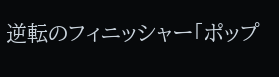逆転のフィニッシャー「ポップ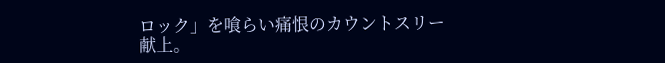ロック」を喰らい痛恨のカウントスリー献上。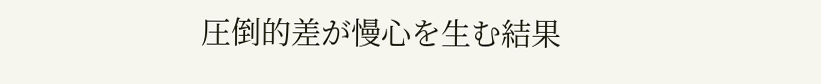圧倒的差が慢心を生む結果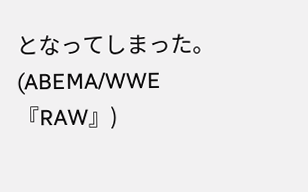となってしまった。(ABEMA/WWE『RAW』)